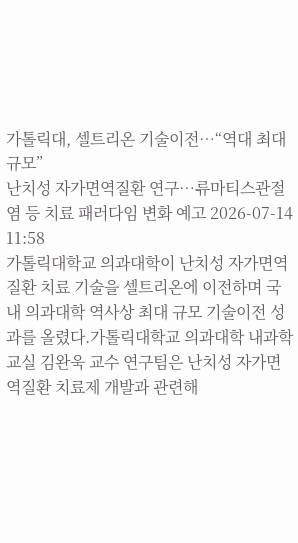가톨릭대, 셀트리온 기술이전…“역대 최대 규모”
난치성 자가면역질환 연구…류마티스관절염 등 치료 패러다임 변화 예고 2026-07-14 11:58
가톨릭대학교 의과대학이 난치성 자가면역질환 치료 기술을 셀트리온에 이전하며 국내 의과대학 역사상 최대 규모 기술이전 성과를 올렸다.가톨릭대학교 의과대학 내과학교실 김완욱 교수 연구팀은 난치성 자가면역질환 치료제 개발과 관련해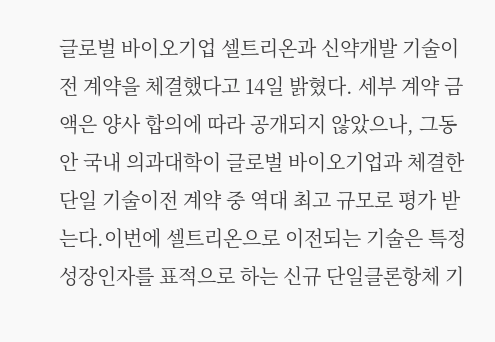글로벌 바이오기업 셀트리온과 신약개발 기술이전 계약을 체결했다고 14일 밝혔다. 세부 계약 금액은 양사 합의에 따라 공개되지 않았으나, 그동안 국내 의과대학이 글로벌 바이오기업과 체결한 단일 기술이전 계약 중 역대 최고 규모로 평가 받는다.이번에 셀트리온으로 이전되는 기술은 특정 성장인자를 표적으로 하는 신규 단일클론항체 기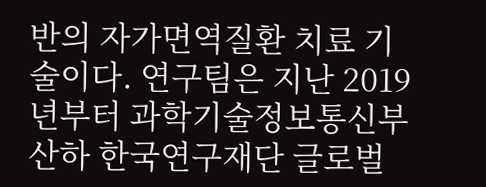반의 자가면역질환 치료 기술이다. 연구팀은 지난 2019년부터 과학기술정보통신부 산하 한국연구재단 글로벌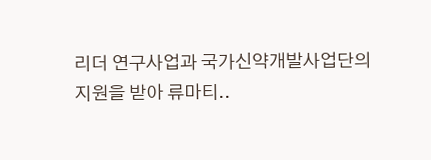리더 연구사업과 국가신약개발사업단의 지원을 받아 류마티..